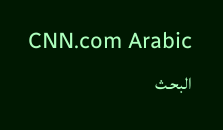CNN.com Arabic
البحـث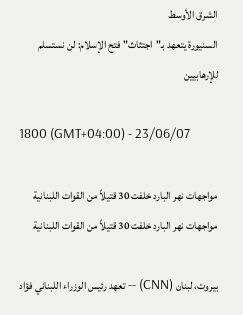الشرق الأوسط
السنيورة يتعهد بـ"اجتثاث" فتح الإسلام: لن نستسلم للإرهابيين

1800 (GMT+04:00) - 23/06/07

مواجهات نهر البارد خلفت 30 قتيلاً من القوات اللبنانية
مواجهات نهر البارد خلفت 30 قتيلاً من القوات اللبنانية

بيروت، لبنان (CNN) -- تعهد رئيس الوزراء اللبناني فؤاد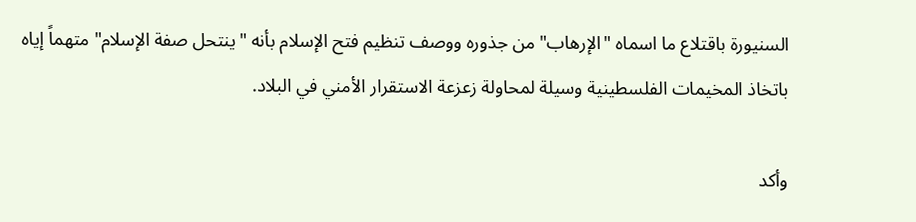السنيورة باقتلاع ما اسماه "الإرهاب" من جذوره ووصف تنظيم فتح الإسلام بأنه "ينتحل صفة الإسلام" متهماً إياه باتخاذ المخيمات الفلسطينية وسيلة لمحاولة زعزعة الاستقرار الأمني في البلاد.

وأكد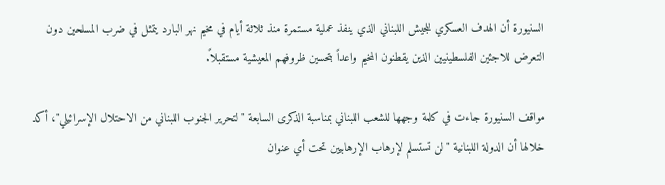السنيورة أن الهدف العسكري للجيش اللبناني الذي ينفذ عملية مستمرة منذ ثلاثة أيام في مخيم نهر البارد يتمثل في ضرب المسلحين دون التعرض للاجئين الفلسطينيين الذين يقطنون المخيم واعداً بتحسين ظروفهم المعيشية مستقبلاً.

مواقف السنيورة جاءت في كلمة وجهها للشعب اللبناني بمناسبة الذكرى السابعة "لتحرير الجنوب اللبناني من الاحتلال الإسرائيلي"، أكد خلالها أن الدولة اللبنانية "لن تستسلم لإرهاب الإرهابيين تحت أي عنوان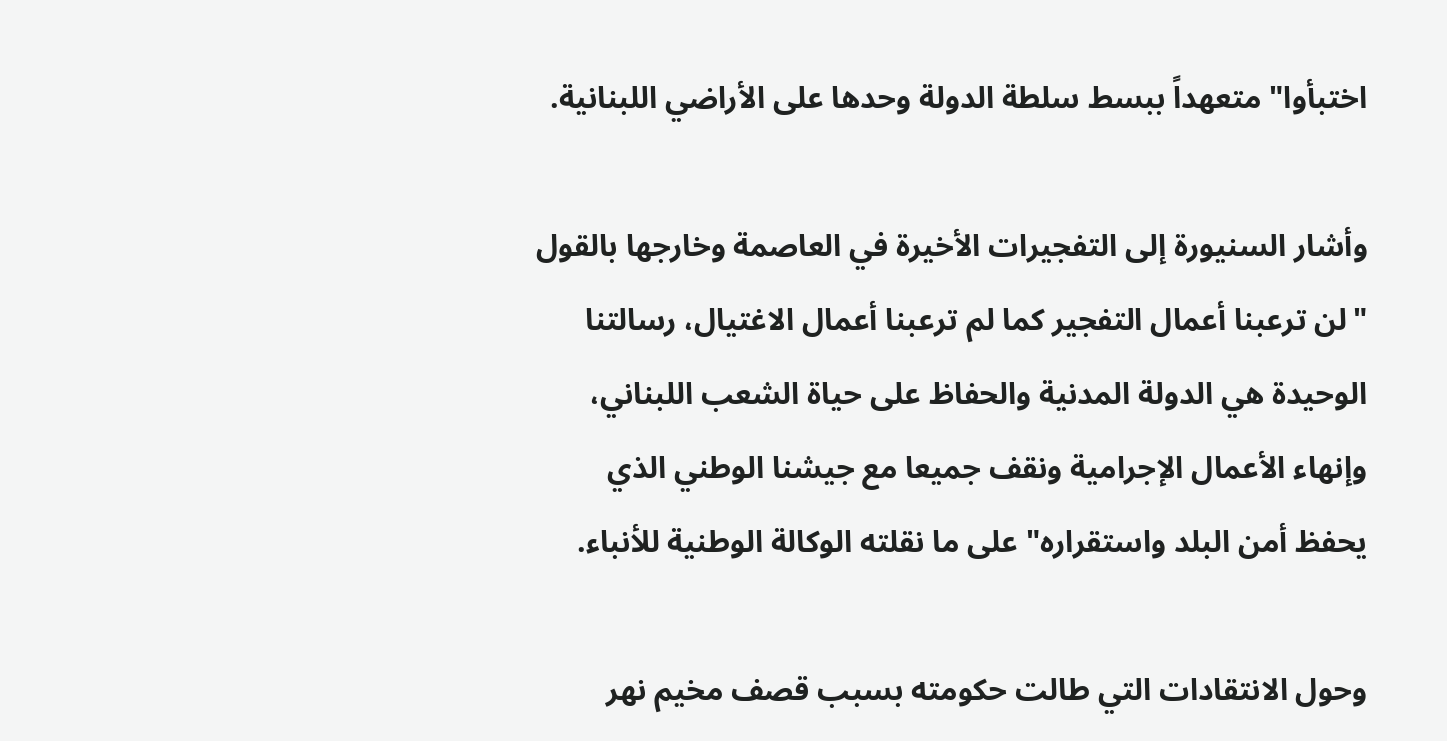اختبأوا" متعهداً ببسط سلطة الدولة وحدها على الأراضي اللبنانية.

وأشار السنيورة إلى التفجيرات الأخيرة في العاصمة وخارجها بالقول "لن ترعبنا أعمال التفجير كما لم ترعبنا أعمال الاغتيال، رسالتنا الوحيدة هي الدولة المدنية والحفاظ على حياة الشعب اللبناني، وإنهاء الأعمال الإجرامية ونقف جميعا مع جيشنا الوطني الذي يحفظ أمن البلد واستقراره" على ما نقلته الوكالة الوطنية للأنباء.

وحول الانتقادات التي طالت حكومته بسبب قصف مخيم نهر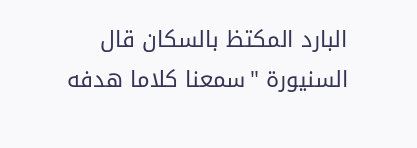البارد المكتظ بالسكان قال السنيورة "سمعنا كلاما هدفه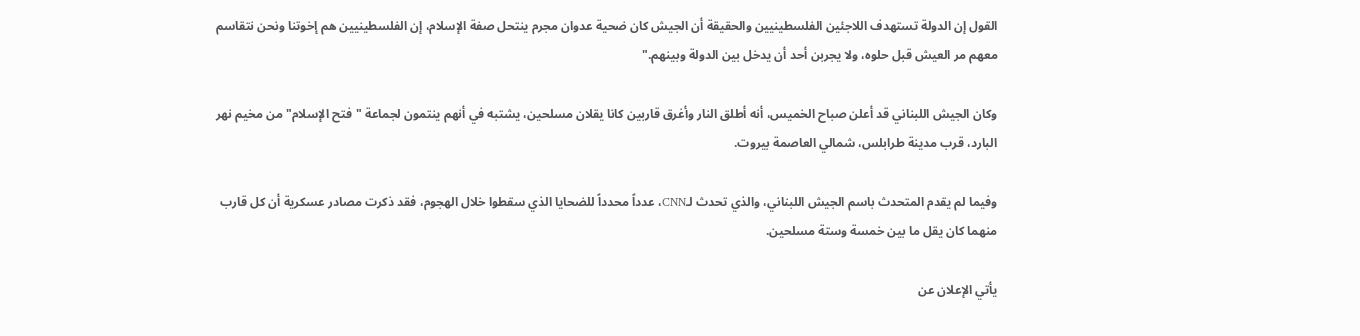القول إن الدولة تستهدف اللاجئين الفلسطينيين والحقيقة أن الجيش كان ضحية عدوان مجرم ينتحل صفة الإسلام، إن الفلسطينيين هم إخوتنا ونحن نتقاسم معهم مر العيش قبل حلوه، ولا يجربن أحد أن يدخل بين الدولة وبينهم."

وكان الجيش اللبناني قد أعلن صباح الخميس، أنه أطلق النار وأغرق قاربين كانا يقلان مسلحين، يشتبه في أنهم ينتمون لجماعة "فتح الإسلام" من مخيم نهر البارد، قرب مدينة طرابلس، شمالي العاصمة بيروت.

وفيما لم يقدم المتحدث باسم الجيش اللبناني، والذي تحدث لـCNN، عدداً محدداً للضحايا الذي سقطوا خلال الهجوم، فقد ذكرت مصادر عسكرية أن كل قارب منهما كان يقل ما بين خمسة وستة مسلحين.

يأتي الإعلان عن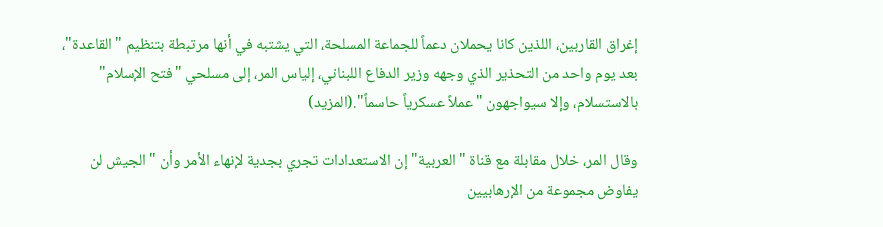إغراق القاربين، اللذين كانا يحملان دعماً للجماعة المسلحة، التي يشتبه في أنها مرتبطة بتنظيم "القاعدة"، بعد يوم واحد من التحذير الذي وجهه وزير الدفاع اللبناني، إلياس المر، إلى مسلحي "فتح الإسلام" بالاستسلام، وإلا سيواجهون "عملاً عسكرياً حاسماً".(المزيد)

وقال المر، خلال مقابلة مع قناة "العربية" إن الاستعدادات تجري بجدية لإنهاء الأمر وأن "الجيش لن يفاوض مجموعة من الإرهابيين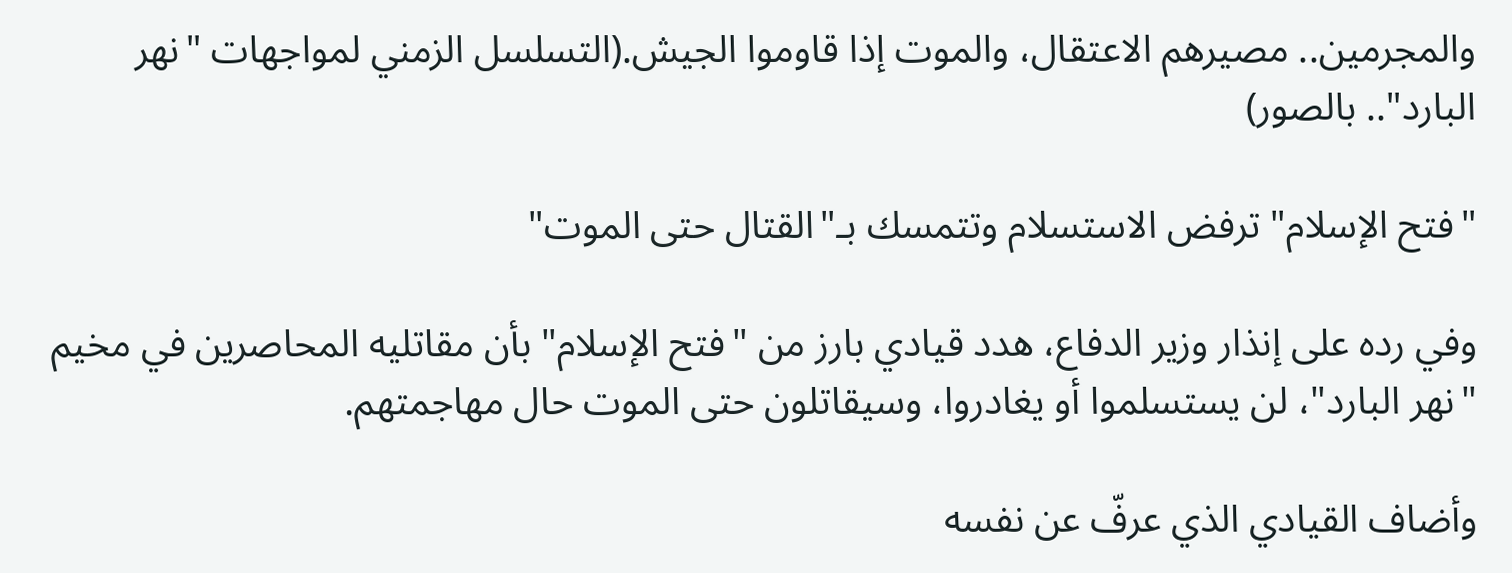والمجرمين.. مصيرهم الاعتقال، والموت إذا قاوموا الجيش.(التسلسل الزمني لمواجهات "نهر البارد".. بالصور)

"فتح الإسلام" ترفض الاستسلام وتتمسك بـ"القتال حتى الموت"

وفي رده على إنذار وزير الدفاع، هدد قيادي بارز من "فتح الإسلام" بأن مقاتليه المحاصرين في مخيم "نهر البارد"، لن يستسلموا أو يغادروا، وسيقاتلون حتى الموت حال مهاجمتهم.

وأضاف القيادي الذي عرفّ عن نفسه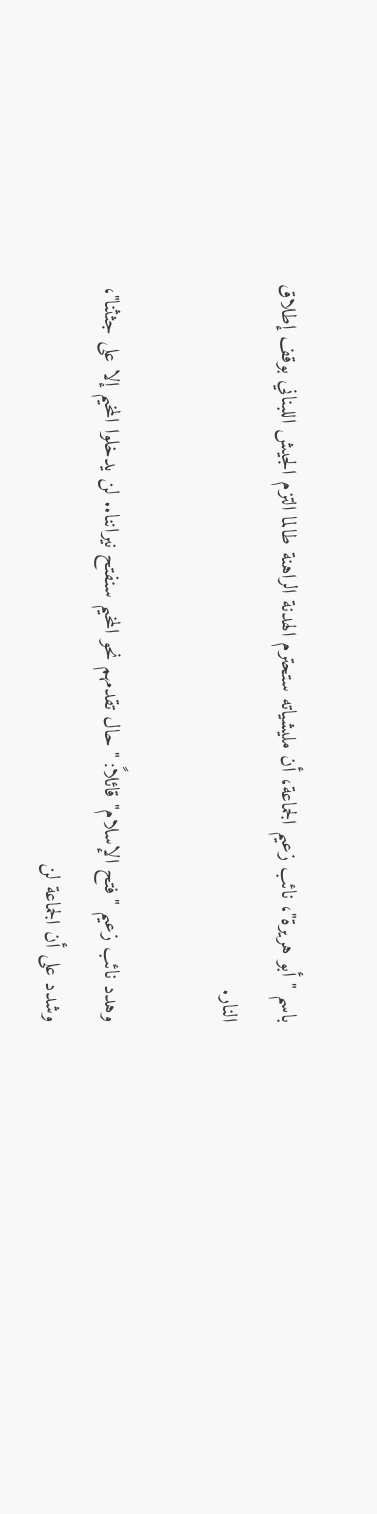باسم "أبو هريرة"، نائب زعيم الجماعة، أن مليشياته ستحترم الهدنة الراهنة طالما التزم الجيش اللبناني بوقف إطلاق النار.

وهدد نائب زعيم "فتح الإسلام" قائلاً: "حال تقدمهم نحو المخيم سنفتح نيراننا.. لن يدخلوا المخيم إلا على جثثنا"، وشدد على أن الجماعة لن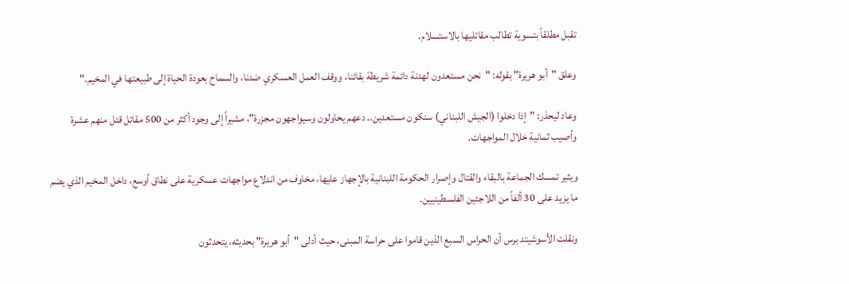تقبل مطلقاً بتسوية تطالب مقاتليها بالاستسلام.

وعلق "أبو هريرة" بقوله: "نحن مستعدون لهدنة دائمة شريطة بقائنا، ووقف العمل العسكري ضدنا، والسماح بعودة الحياة إلى طبيعتها في المخيم."

وعاد ليحذر: "إذا دخلوا (الجيش اللبناني) سنكون مستعدين.. دعهم يحاولون وسيواجهون مجزرة"، مشيراً إلى وجود أكثر من 500 مقاتل قتل منهم عشرة وأصيب ثمانية خلال المواجهات.

ويثير تمسك الجماعة بالبقاء والقتال وإصرار الحكومة اللبنانية بالإجهاز عليها، مخاوف من اندلاع مواجهات عسكرية على نطاق أوسع، داخل المخيم الذي يضم ما يزيد على 30 ألفاً من اللاجئين الفلسطينيين.

ونقلت الأسوشيتد برس أن الحراس السبع الذين قاموا على حراسة المبنى، حيث أدلى "أبو هريرة" بحديثه، يتحدثون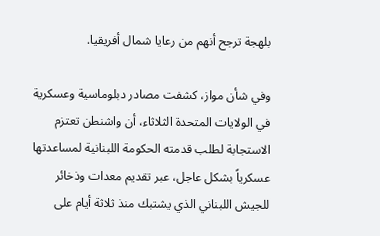بلهجة ترجح أنهم من رعايا شمال أفريقيا.

وفي شأن مواز، كشفت مصادر دبلوماسية وعسكرية في الولايات المتحدة الثلاثاء، أن واشنطن تعتزم الاستجابة لطلب قدمته الحكومة اللبنانية لمساعدتها عسكرياً بشكل عاجل، عبر تقديم معدات وذخائر للجيش اللبناني الذي يشتبك منذ ثلاثة أيام على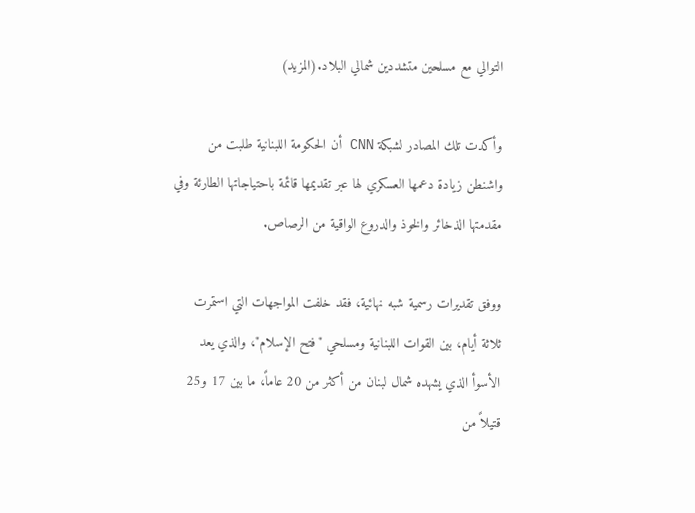التوالي مع مسلحين متشددين شمالي البلاد.(المزيد)

وأكدت تلك المصادر لشبكة CNN أن الحكومة اللبنانية طلبت من واشنطن زيادة دعمها العسكري لها عبر تقديمها قائمة باحتياجاتها الطارئة وفي مقدمتها الذخائر والخوذ والدروع الواقية من الرصاص.

ووفق تقديرات رسمية شبه نهائية، فقد خلفت المواجهات التي استمرت ثلاثة أيام، بين القوات اللبنانية ومسلحي "فتح الإسلام"، والذي يعد الأسوأ الذي يشهده شمال لبنان من أكثر من 20 عاماً، ما بين 17 و25 قتيلاً من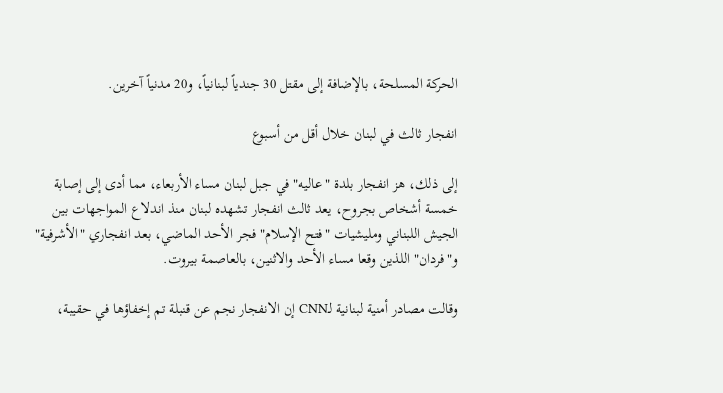الحركة المسلحة، بالإضافة إلى مقتل 30 جندياً لبنانياً، و20 مدنياً آخرين.

انفجار ثالث في لبنان خلال أقل من أسبوع

إلى ذلك، هز انفجار بلدة "عاليه" في جبل لبنان مساء الأربعاء، مما أدى إلى إصابة خمسة أشخاص بجروح، يعد ثالث انفجار تشهده لبنان منذ اندلاع المواجهات بين الجيش اللبناني ومليشيات "فتح الإسلام" فجر الأحد الماضي، بعد انفجاري "الأشرفية" و"فردان" اللذين وقعا مساء الأحد والاثنين، بالعاصمة بيروت.

وقالت مصادر أمنية لبنانية لـCNN إن الانفجار نجم عن قنبلة تم إخفاؤها في حقيبة،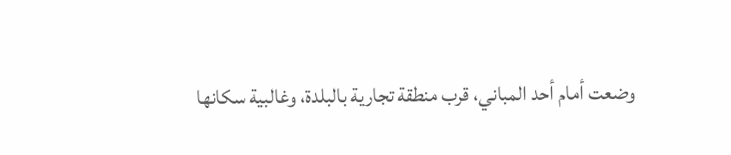وضعت أمام أحد المباني، قرب منطقة تجارية بالبلدة، وغالبية سكانها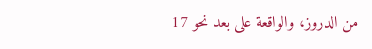من الدروز، والواقعة على بعد نحو 17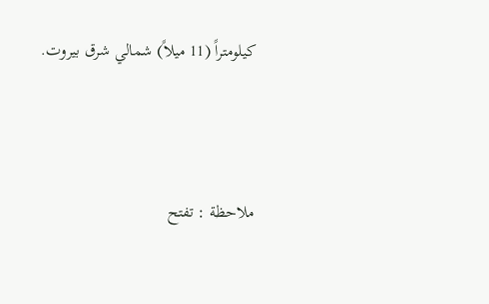كيلومتراً (11 ميلاً) شمالي شرق بيروت.




ملاحظة : تفتح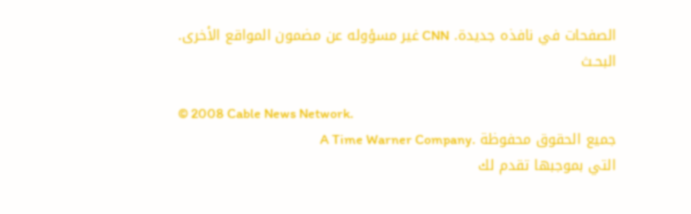الصفحات في نافذه جديدة. CNN غير مسؤوله عن مضمون المواقع الأخرى.
البحـث

© 2008 Cable News Network.
جميع الحقوق محفوظة .A Time Warner Company
التي بموجبها تقدم لك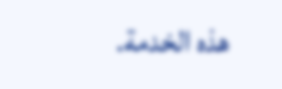هذه الخدمة.